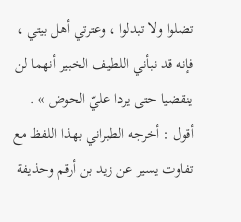تضلوا ولا تبدلوا ، وعترتي أهل بيتي ، فإنه قد نبأني اللطيف الخبير أنهما لن ينقضيا حتى يردا عليّ الحوض » .
أقول : أخرجه الطبراني بهذا اللفظ مع تفاوت يسير عن زيد بن أرقم وحذيفة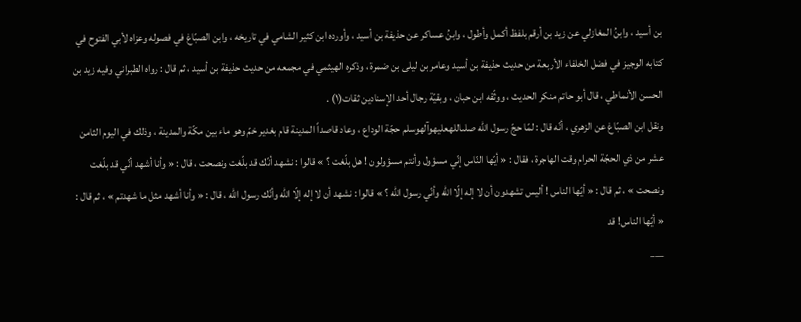بن أسيد ، وابنُ المغازلي عن زيد بن أرقم بلفظ أكمل وأطول ، وابنُ عساكر عن حذيفة بن أسيد ، وأورده ابن كثير الشامي في تاريخه ، وابن الصبّاغ في فصوله وعزاه لأبي الفتوح في كتابه الوجيز في فضل الخلفاء الأربعة من حديث حذيفة بن أسيد وعامر بن ليلى بن ضمرة ، وذكره الهيثمي في مجمعه من حديث حذيفة بن أسيد ، ثم قال : رواه الطبراني وفيه زيد بن الحسن الأنماطي ، قال أبو حاتم منكر الحديث ، ووثّقه ابن حبان ، وبقيّة رجال أحد الإسنادين ثقات(١) .
ونقل ابن الصبّاغ عن الزهري ، أنّه قال : لمّا حجّ رسول الله صلىاللهعليهوآلهوسلم حجّة الوداع ، وعاد قاصداً المدينة قام بغدير خمّ وهو ماء بين مكّة والمدينة ، وذلك في اليوم الثامن عشر من ذي الحجّة الحرام وقت الهاجرة ، فقال : « أيّها النّاس إنّي مسؤول وأنتم مسؤولون ! هل بلّغت ؟ » قالوا : نشهد أنّك قد بلّغت ونصحت ، قال : « وأنا أشهد أنّي قد بلّغت ونصحت » ، ثم قال : « أيّها الناس ! أليس تشهدون أن لا إله إلّا الله وأنّي رسول الله ؟ » قالوا : نشهد أن لا إله إلّا الله وأنّك رسول الله ، قال : « وأنا أشهد مثل ما شهدتم » ، ثم قال : « أيّها الناس! قد
___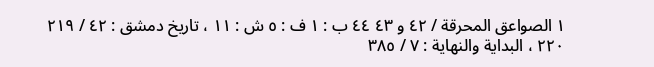١ الصواعق المحرقة / ٤٢ و ٤٣ ٤٤ ب : ١ ف : ٥ ش : ١١ ، تاريخ دمشق : ٤٢ / ٢١٩ ٢٢٠ ، البداية والنهاية : ٧ / ٣٨٥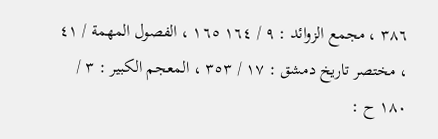٣٨٦ ، مجمع الزوائد : ٩ / ١٦٤ ١٦٥ ، الفصول المهمة / ٤١ ، مختصر تاريخ دمشق : ١٧ / ٣٥٣ ، المعجم الكبير : ٣ / ١٨٠ ح :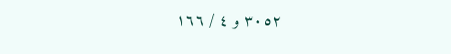٣٠٥٢ و ٤ / ١٦٦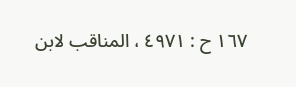١٦٧ ح : ٤٩٧١ ، المناقب لابن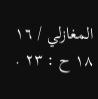المغازلي / ١٦ ١٨ ح : ٢٣ .